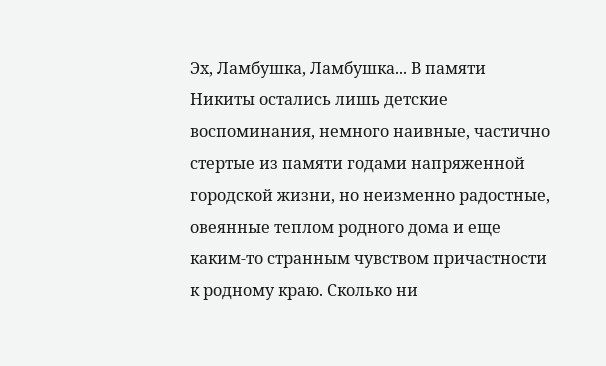Эх, Ламбушка, Ламбушка... В памяти Никиты остались лишь детские воспоминания, немного наивные, частично стертые из памяти годами напряженной городской жизни, но неизменно радостные, овеянные теплом родного дома и еще каким-то странным чувством причастности к родному краю. Сколько ни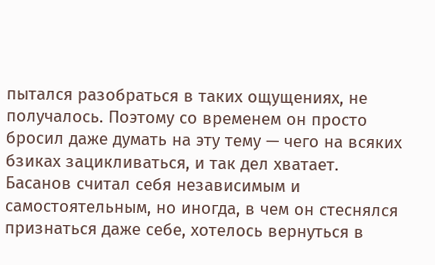пытался разобраться в таких ощущениях, не получалось. Поэтому со временем он просто бросил даже думать на эту тему — чего на всяких бзиках зацикливаться, и так дел хватает. Басанов считал себя независимым и самостоятельным, но иногда, в чем он стеснялся признаться даже себе, хотелось вернуться в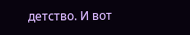детство. И вот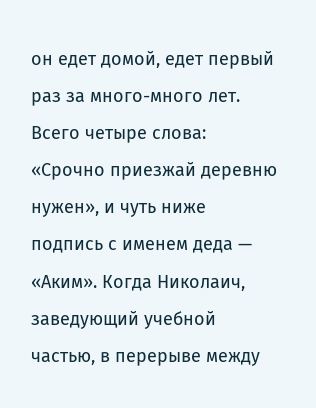он едет домой, едет первый раз за много-много лет.
Всего четыре слова: «Срочно приезжай деревню нужен», и чуть ниже подпись с именем деда — «Аким». Когда Николаич, заведующий учебной частью, в перерыве между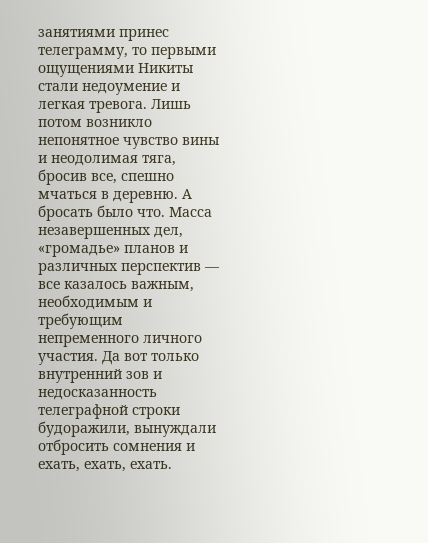занятиями принес телеграмму, то первыми ощущениями Никиты стали недоумение и легкая тревога. Лишь потом возникло непонятное чувство вины и неодолимая тяга, бросив все, спешно мчаться в деревню. А бросать было что. Масса незавершенных дел, «громадье» планов и различных перспектив — все казалось важным, необходимым и требующим непременного личного участия. Да вот только внутренний зов и недосказанность телеграфной строки будоражили, вынуждали отбросить сомнения и ехать, ехать, ехать.